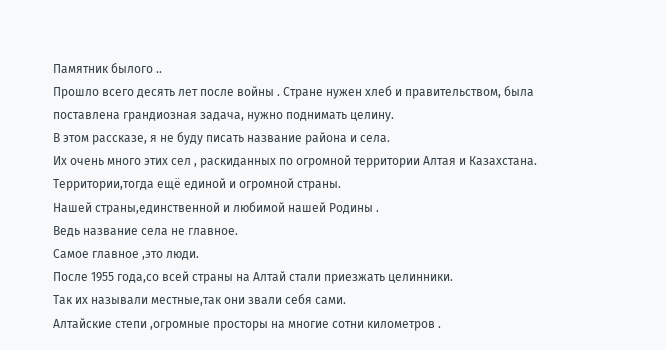Памятник былого ..
Прошло всего десять лет после войны . Стране нужен хлеб и правительством, была поставлена грандиозная задача, нужно поднимать целину.
В этом рассказе, я не буду писать название района и села.
Их очень много этих сел , раскиданных по огромной территории Алтая и Казахстана.
Территории,тогда ещё единой и огромной страны.
Нашей страны,единственной и любимой нашей Родины .
Ведь название села не главное.
Самое главное ,это люди.
После 1955 года,со всей страны на Алтай стали приезжать целинники.
Так их называли местные,так они звали себя сами.
Алтайские степи ,огромные просторы на многие сотни километров .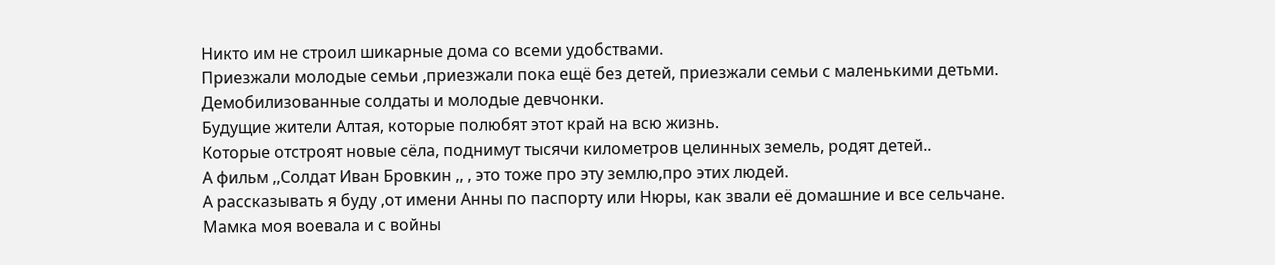Никто им не строил шикарные дома со всеми удобствами.
Приезжали молодые семьи ,приезжали пока ещё без детей, приезжали семьи с маленькими детьми.
Демобилизованные солдаты и молодые девчонки.
Будущие жители Алтая, которые полюбят этот край на всю жизнь.
Которые отстроят новые сёла, поднимут тысячи километров целинных земель, родят детей..
А фильм ,,Солдат Иван Бровкин ,, , это тоже про эту землю,про этих людей.
А рассказывать я буду ,от имени Анны по паспорту или Нюры, как звали её домашние и все сельчане.
Мамка моя воевала и с войны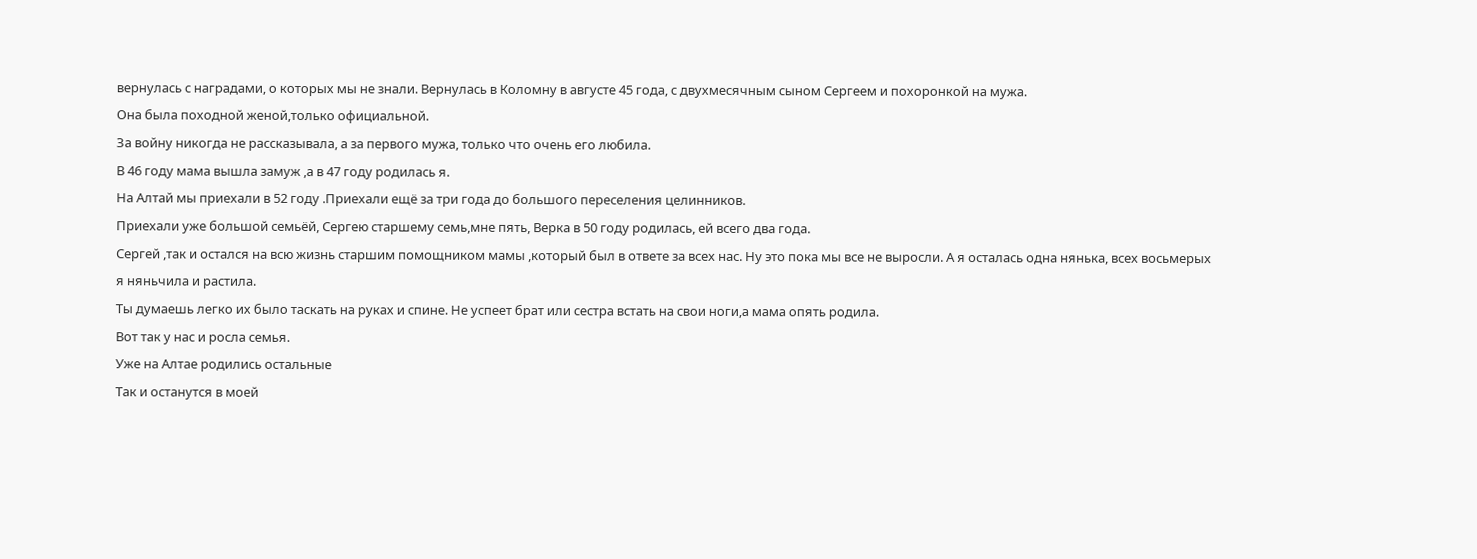вернулась с наградами, о которых мы не знали. Вернулась в Коломну в августе 45 года, с двухмесячным сыном Сергеем и похоронкой на мужа.
Она была походной женой,только официальной.
За войну никогда не рассказывала, а за первого мужа, только что очень его любила.
В 46 году мама вышла замуж ,а в 47 году родилась я.
На Алтай мы приехали в 52 году .Приехали ещё за три года до большого переселения целинников.
Приехали уже большой семьёй, Сергею старшему семь,мне пять, Верка в 50 году родилась, ей всего два года.
Сергей ,так и остался на всю жизнь старшим помощником мамы ,который был в ответе за всех нас. Ну это пока мы все не выросли. А я осталась одна нянька, всех восьмерых я няньчила и растила.
Ты думаешь легко их было таскать на руках и спине. Не успеет брат или сестра встать на свои ноги,а мама опять родила.
Вот так у нас и росла семья.
Уже на Алтае родились остальные
Так и останутся в моей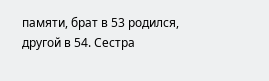памяти, брат в 53 родился, другой в 54. Сестра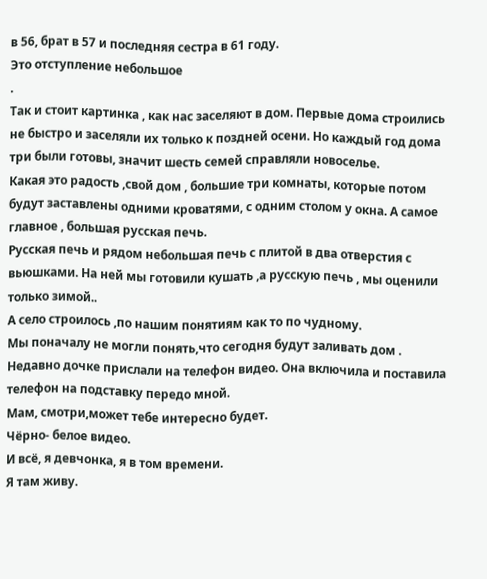в 56, брат в 57 и последняя сестра в 61 году.
Это отступление небольшое
.
Так и стоит картинка , как нас заселяют в дом. Первые дома строились не быстро и заселяли их только к поздней осени. Но каждый год дома три были готовы, значит шесть семей справляли новоселье.
Какая это радость ,свой дом , большие три комнаты, которые потом будут заставлены одними кроватями, с одним столом у окна. А самое главное , большая русская печь.
Русская печь и рядом небольшая печь с плитой в два отверстия с вьюшками. На ней мы готовили кушать ,а русскую печь , мы оценили только зимой..
А село строилось ,по нашим понятиям как то по чудному.
Мы поначалу не могли понять,что сегодня будут заливать дом .
Недавно дочке прислали на телефон видео. Она включила и поставила телефон на подставку передо мной.
Мам, смотри,может тебе интересно будет.
Чёрно- белое видео.
И всё, я девчонка, я в том времени.
Я там живу.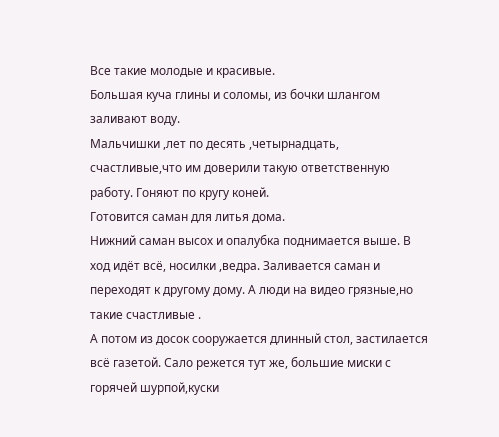Все такие молодые и красивые.
Большая куча глины и соломы, из бочки шлангом заливают воду.
Мальчишки ,лет по десять ,четырнадцать, счастливые,что им доверили такую ответственную работу. Гоняют по кругу коней.
Готовится саман для литья дома.
Нижний саман высох и опалубка поднимается выше. В ход идёт всё, носилки ,ведра. Заливается саман и переходят к другому дому. А люди на видео грязные,но такие счастливые .
А потом из досок сооружается длинный стол, застилается всё газетой. Сало режется тут же, большие миски с горячей шурпой,куски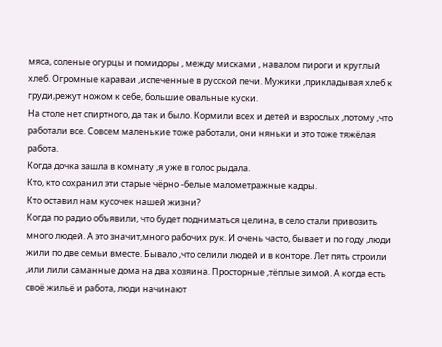мяса, соленые огурцы и помидоры , между мисками , навалом пироги и круглый хлеб. Огромные караваи ,испеченные в русской печи. Мужики ,прикладывая хлеб к груди,режут ножом к себе, большие овальные куски.
На столе нет спиртного, да так и было. Кормили всех и детей и взрослых ,потому ,что работали все. Совсем маленькие тоже работали, они няньки и это тоже тяжёлая работа.
Когда дочка зашла в комнату ,я уже в голос рыдала.
Кто, кто сохранил эти старые чёрно -белые малометражные кадры.
Кто оставил нам кусочек нашей жизни?
Когда по радио объявили, что будет подниматься целина, в село стали привозить много людей. А это значит,много рабочих рук. И очень часто, бывает и по году ,люди жили по две семьи вместе. Бывало ,что селили людей и в конторе. Лет пять строили ,или лили саманные дома на два хозяина. Просторные ,тёплые зимой. А когда есть своё жильё и работа, люди начинают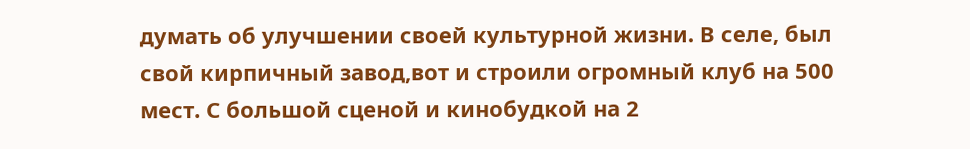думать об улучшении своей культурной жизни. В селе, был свой кирпичный завод,вот и строили огромный клуб на 500 мест. С большой сценой и кинобудкой на 2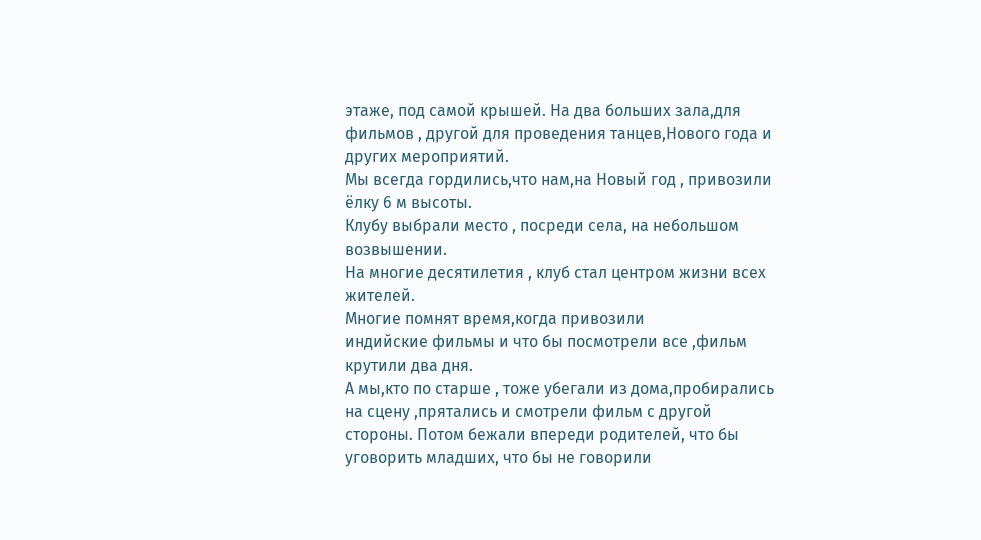этаже, под самой крышей. На два больших зала,для фильмов , другой для проведения танцев,Нового года и других мероприятий.
Мы всегда гордились,что нам,на Новый год , привозили ёлку 6 м высоты.
Клубу выбрали место , посреди села, на небольшом возвышении.
На многие десятилетия , клуб стал центром жизни всех жителей.
Многие помнят время,когда привозили
индийские фильмы и что бы посмотрели все ,фильм крутили два дня.
А мы,кто по старше , тоже убегали из дома,пробирались на сцену ,прятались и смотрели фильм с другой стороны. Потом бежали впереди родителей, что бы уговорить младших, что бы не говорили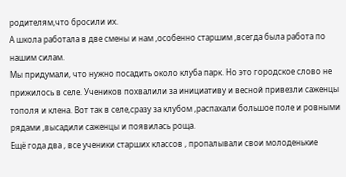родителям,что бросили их.
А школа работала в две смены и нам ,особенно старшим ,всегда была работа по нашим силам.
Мы придумали, что нужно посадить около клуба парк. Но это городское слово не прижилось в селе. Учеников похвалили за инициативу и весной привезли саженцы тополя и клена. Вот так в селе,сразу за клубом ,распахали большое поле и ровными рядами ,высадили саженцы и появилась роща.
Ещё года два , все ученики старших классов , пропалывали свои молоденькие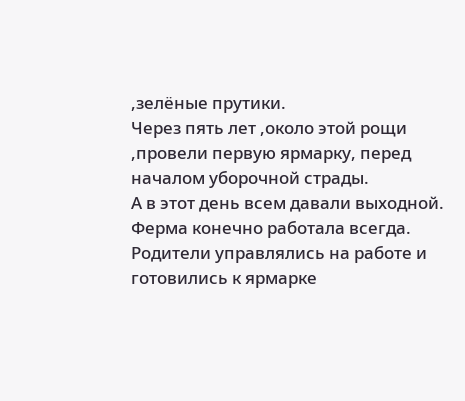,зелёные прутики.
Через пять лет ,около этой рощи ,провели первую ярмарку, перед началом уборочной страды.
А в этот день всем давали выходной. Ферма конечно работала всегда.
Родители управлялись на работе и готовились к ярмарке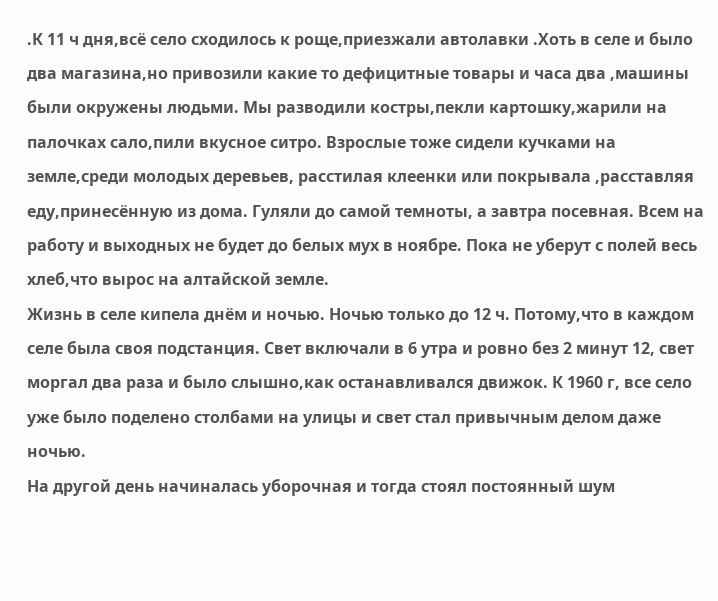.К 11 ч дня,всё село сходилось к роще,приезжали автолавки .Хоть в селе и было два магазина,но привозили какие то дефицитные товары и часа два ,машины были окружены людьми. Мы разводили костры,пекли картошку,жарили на палочках сало,пили вкусное ситро. Взрослые тоже сидели кучками на земле,среди молодых деревьев, расстилая клеенки или покрывала ,расставляя еду,принесённую из дома. Гуляли до самой темноты, а завтра посевная. Всем на работу и выходных не будет до белых мух в ноябре. Пока не уберут с полей весь хлеб,что вырос на алтайской земле.
Жизнь в селе кипела днём и ночью. Ночью только до 12 ч. Потому,что в каждом селе была своя подстанция. Свет включали в 6 утра и ровно без 2 минут 12, свет моргал два раза и было слышно,как останавливался движок. К 1960 г, все село уже было поделено столбами на улицы и свет стал привычным делом даже ночью.
На другой день начиналась уборочная и тогда стоял постоянный шум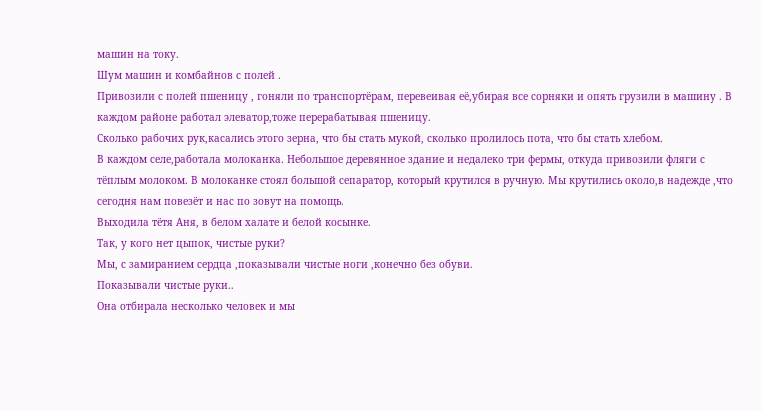машин на току.
Шум машин и комбайнов с полей .
Привозили с полей пшеницу , гоняли по транспортёрам, перевеивая её,убирая все сорняки и опять грузили в машину . В каждом районе работал элеватор,тоже перерабатывая пшеницу.
Сколько рабочих рук,касались этого зерна, что бы стать мукой, сколько пролилось пота, что бы стать хлебом.
В каждом селе,работала молоканка. Небольшое деревянное здание и недалеко три фермы, откуда привозили фляги с тёплым молоком. В молоканке стоял большой сепаратор, который крутился в ручную. Мы крутились около,в надежде ,что сегодня нам повезёт и нас по зовут на помощь.
Выходила тётя Аня, в белом халате и белой косынке.
Так, у кого нет цыпок, чистые руки?
Мы, с замиранием сердца ,показывали чистые ноги ,конечно без обуви.
Показывали чистые руки..
Она отбирала несколько человек и мы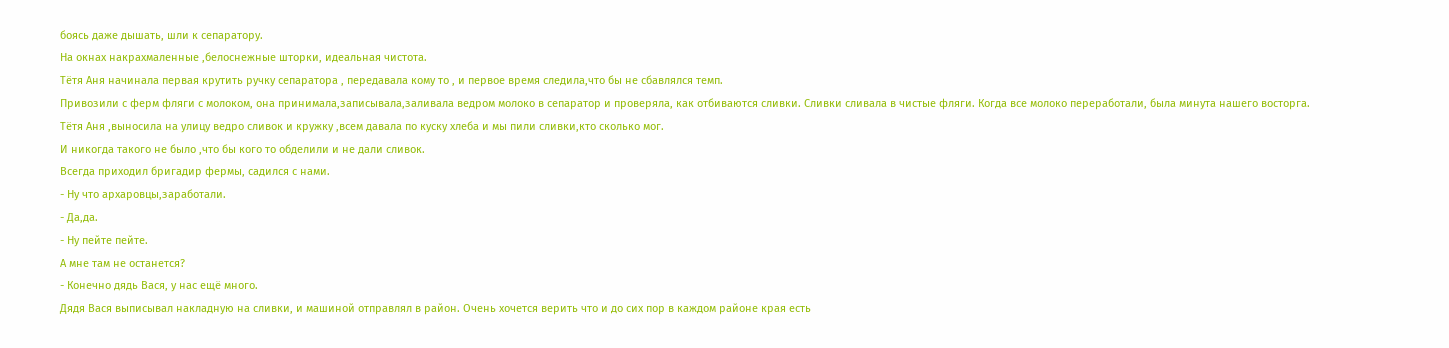боясь даже дышать, шли к сепаратору.
На окнах накрахмаленные ,белоснежные шторки, идеальная чистота.
Тётя Аня начинала первая крутить ручку сепаратора , передавала кому то , и первое время следила,что бы не сбавлялся темп.
Привозили с ферм фляги с молоком, она принимала,записывала,заливала ведром молоко в сепаратор и проверяла, как отбиваются сливки. Сливки сливала в чистые фляги. Когда все молоко переработали, была минута нашего восторга.
Тётя Аня ,выносила на улицу ведро сливок и кружку ,всем давала по куску хлеба и мы пили сливки,кто сколько мог.
И никогда такого не было ,что бы кого то обделили и не дали сливок.
Всегда приходил бригадир фермы, садился с нами.
- Ну что архаровцы,заработали.
- Да,да.
- Ну пейте пейте.
А мне там не останется?
- Конечно дядь Вася, у нас ещё много.
Дядя Вася выписывал накладную на сливки, и машиной отправлял в район. Очень хочется верить что и до сих пор в каждом районе края есть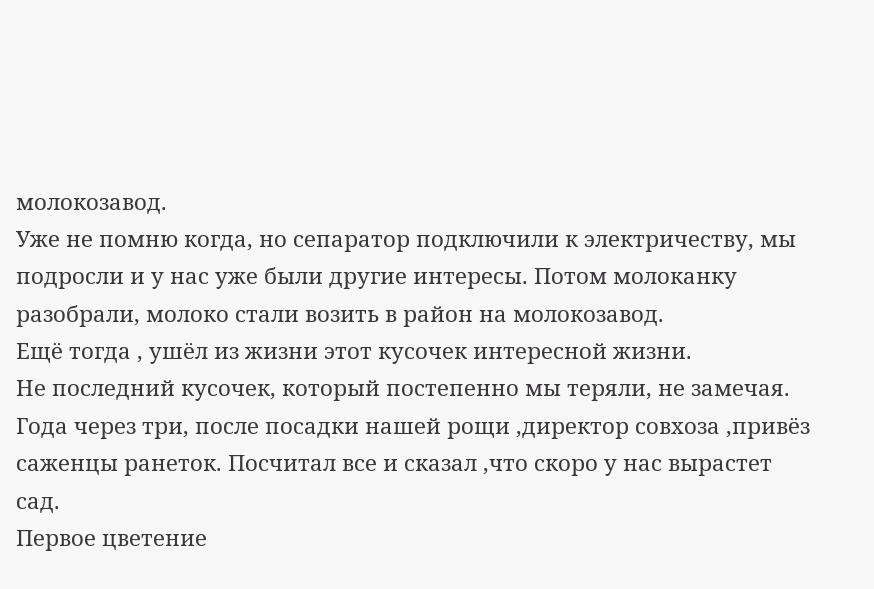молокозавод.
Уже не помню когда, но сепаратор подключили к электричеству, мы подросли и у нас уже были другие интересы. Потом молоканку разобрали, молоко стали возить в район на молокозавод.
Ещё тогда , ушёл из жизни этот кусочек интересной жизни.
Не последний кусочек, который постепенно мы теряли, не замечая.
Года через три, после посадки нашей рощи ,директор совхоза ,привёз саженцы ранеток. Посчитал все и сказал ,что скоро у нас вырастет сад.
Первое цветение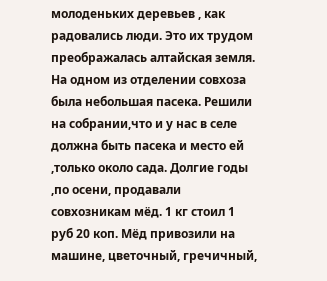молоденьких деревьев , как радовались люди. Это их трудом преображалась алтайская земля. На одном из отделении совхоза была небольшая пасека. Решили на собрании,что и у нас в селе должна быть пасека и место ей ,только около сада. Долгие годы ,по осени, продавали совхозникам мёд. 1 кг стоил 1 руб 20 коп. Мёд привозили на машине, цветочный, гречичный,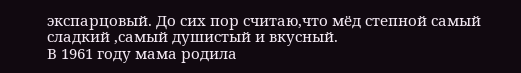экспарцовый. До сих пор считаю,что мёд степной самый сладкий ,самый душистый и вкусный.
В 1961 году мама родила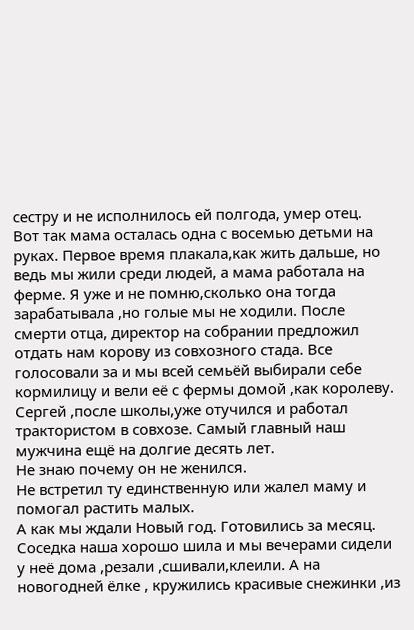сестру и не исполнилось ей полгода, умер отец.
Вот так мама осталась одна с восемью детьми на руках. Первое время плакала,как жить дальше, но ведь мы жили среди людей, а мама работала на ферме. Я уже и не помню,сколько она тогда зарабатывала ,но голые мы не ходили. После смерти отца, директор на собрании предложил отдать нам корову из совхозного стада. Все голосовали за и мы всей семьёй выбирали себе кормилицу и вели её с фермы домой ,как королеву.
Сергей ,после школы,уже отучился и работал трактористом в совхозе. Самый главный наш мужчина ещё на долгие десять лет.
Не знаю почему он не женился.
Не встретил ту единственную или жалел маму и помогал растить малых.
А как мы ждали Новый год. Готовились за месяц. Соседка наша хорошо шила и мы вечерами сидели у неё дома ,резали ,сшивали,клеили. А на новогодней ёлке , кружились красивые снежинки ,из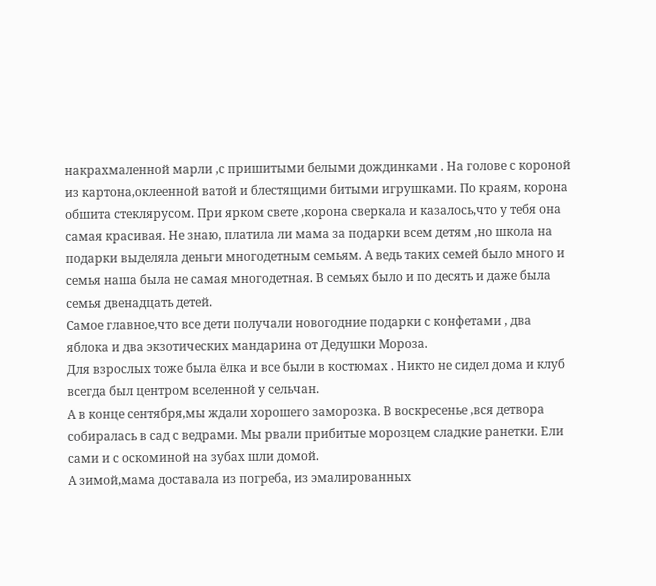накрахмаленной марли ,с пришитыми белыми дождинками . На голове с короной из картона,оклеенной ватой и блестящими битыми игрушками. По краям, корона обшита стеклярусом. При ярком свете ,корона сверкала и казалось,что у тебя она самая красивая. Не знаю, платила ли мама за подарки всем детям ,но школа на подарки выделяла деньги многодетным семьям. А ведь таких семей было много и семья наша была не самая многодетная. В семьях было и по десять и даже была семья двенадцать детей.
Самое главное,что все дети получали новогодние подарки с конфетами , два яблока и два экзотических мандарина от Дедушки Мороза.
Для взрослых тоже была ёлка и все были в костюмах . Никто не сидел дома и клуб всегда был центром вселенной у сельчан.
А в конце сентября,мы ждали хорошего заморозка. В воскресенье ,вся детвора собиралась в сад с ведрами. Мы рвали прибитые морозцем сладкие ранетки. Ели сами и с оскоминой на зубах шли домой.
А зимой,мама доставала из погреба, из эмалированных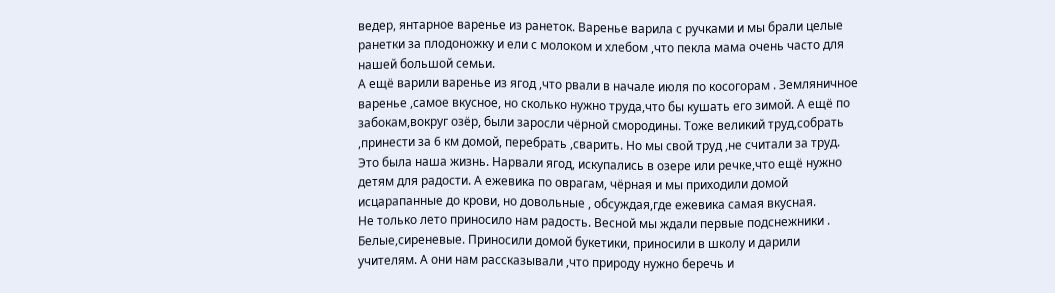ведер, янтарное варенье из ранеток. Варенье варила с ручками и мы брали целые ранетки за плодоножку и ели с молоком и хлебом ,что пекла мама очень часто для нашей большой семьи.
А ещё варили варенье из ягод ,что рвали в начале июля по косогорам . Земляничное варенье ,самое вкусное, но сколько нужно труда,что бы кушать его зимой. А ещё по забокам,вокруг озёр, были заросли чёрной смородины. Тоже великий труд,собрать ,принести за 6 км домой, перебрать ,сварить. Но мы свой труд ,не считали за труд. Это была наша жизнь. Нарвали ягод, искупались в озере или речке,что ещё нужно детям для радости. А ежевика по оврагам, чёрная и мы приходили домой исцарапанные до крови, но довольные , обсуждая,где ежевика самая вкусная.
Не только лето приносило нам радость. Весной мы ждали первые подснежники . Белые,сиреневые. Приносили домой букетики, приносили в школу и дарили учителям. А они нам рассказывали ,что природу нужно беречь и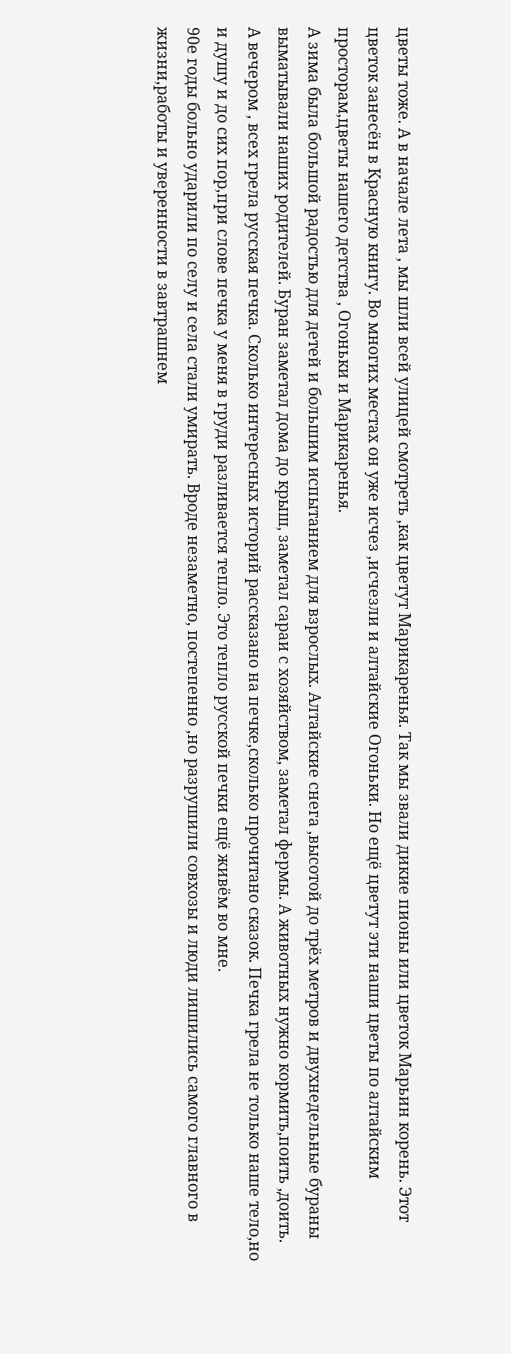цветы тоже. А в начале лета , мы шли всей улицей смотреть ,как цветут Марикаренья. Так мы звали дикие пионы или цветок Марьин корень. Этот цветок занесён в Красную книгу. Во многих местах он уже исчез ,исчезли и алтайские Огоньки. Но ещё цветут эти наши цветы по алтайским просторам,цветы нашего детства , Огоньки и Марикаренья.
А зима была большой радостью для детей и большим испытанием для взрослых. Алтайские снега ,высотой до трёх метров и двухнедельные бураны выматывали наших родителей. Буран заметал дома до крыш, заметал сараи с хозяйством, заметал фермы. А животных нужно кормить,поить ,доить.
А вечером , всех грела русская печка. Сколько интересных историй рассказано на печке,сколько прочитано сказок. Печка грела не только наше тело,но и душу и до сих пор,при слове печка у меня в груди разливается тепло. Это тепло русской печки ещё живём во мне.
90е годы больно ударили по селу и села стали умирать. Вроде незаметно, постепенно ,но разрушили совхозы и люди лишились самого главного в жизни,работы и уверенности в завтрашнем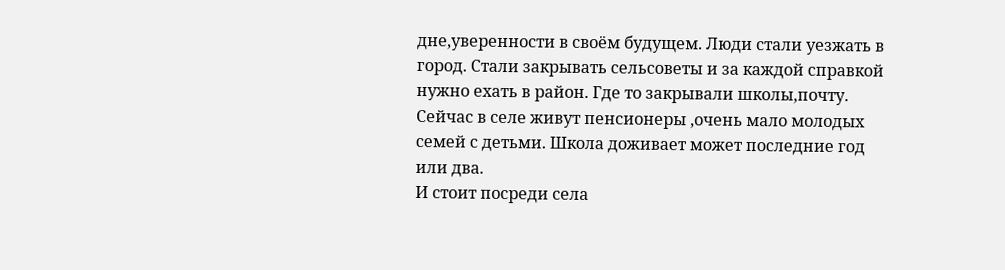дне,уверенности в своём будущем. Люди стали уезжать в город. Стали закрывать сельсоветы и за каждой справкой нужно ехать в район. Где то закрывали школы,почту.
Сейчас в селе живут пенсионеры ,очень мало молодых семей с детьми. Школа доживает может последние год или два.
И стоит посреди села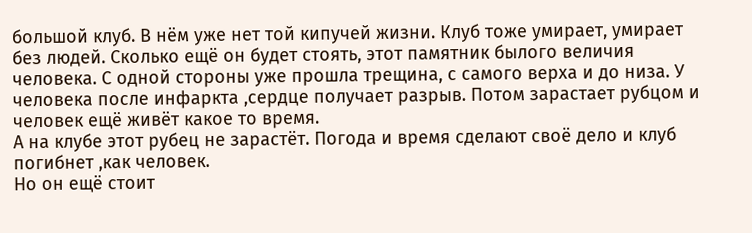большой клуб. В нём уже нет той кипучей жизни. Клуб тоже умирает, умирает без людей. Сколько ещё он будет стоять, этот памятник былого величия человека. С одной стороны уже прошла трещина, с самого верха и до низа. У человека после инфаркта ,сердце получает разрыв. Потом зарастает рубцом и человек ещё живёт какое то время.
А на клубе этот рубец не зарастёт. Погода и время сделают своё дело и клуб погибнет ,как человек.
Но он ещё стоит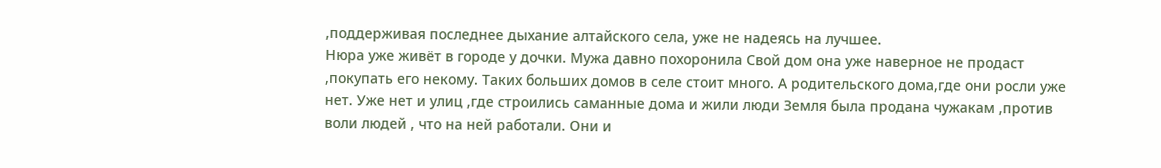,поддерживая последнее дыхание алтайского села, уже не надеясь на лучшее.
Нюра уже живёт в городе у дочки. Мужа давно похоронила Свой дом она уже наверное не продаст ,покупать его некому. Таких больших домов в селе стоит много. А родительского дома,где они росли уже нет. Уже нет и улиц ,где строились саманные дома и жили люди Земля была продана чужакам ,против воли людей , что на ней работали. Они и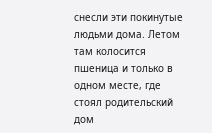снесли эти покинутые людьми дома. Летом там колосится пшеница и только в одном месте, где стоял родительский дом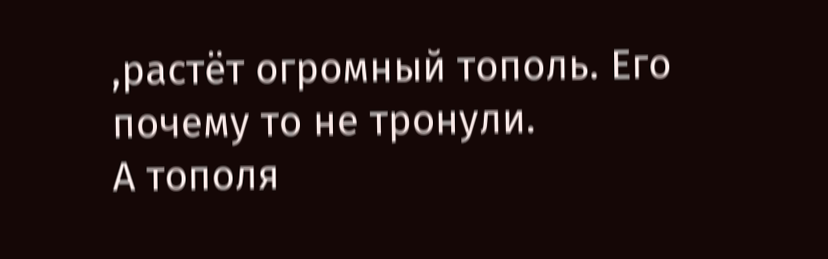,растёт огромный тополь. Его почему то не тронули.
А тополя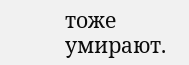тоже умирают.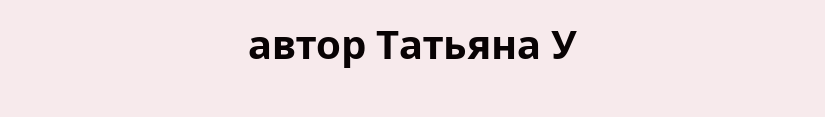автор Татьяна У